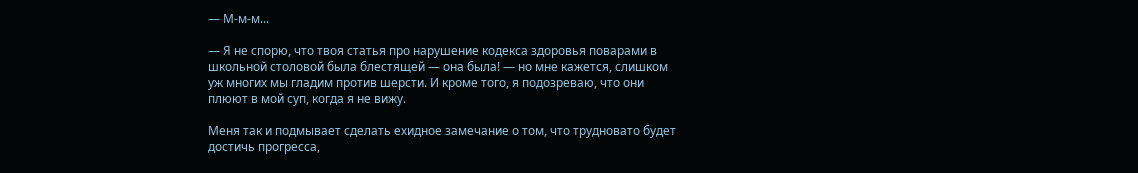— М-м-м...

— Я не спорю, что твоя статья про нарушение кодекса здоровья поварами в школьной столовой была блестящей — она была! — но мне кажется, слишком уж многих мы гладим против шерсти. И кроме того, я подозреваю, что они плюют в мой суп, когда я не вижу.

Меня так и подмывает сделать ехидное замечание о том, что трудновато будет достичь прогресса,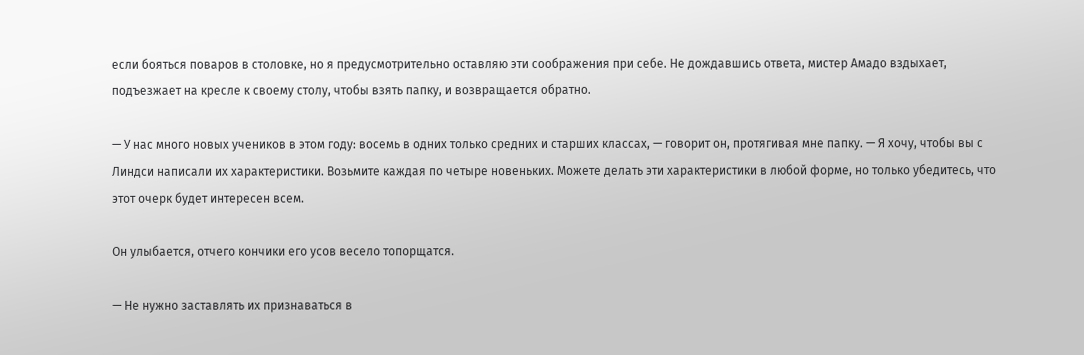если бояться поваров в столовке, но я предусмотрительно оставляю эти соображения при себе. Не дождавшись ответа, мистер Амадо вздыхает, подъезжает на кресле к своему столу, чтобы взять папку, и возвращается обратно.

— У нас много новых учеников в этом году: восемь в одних только средних и старших классах, — говорит он, протягивая мне папку. — Я хочу, чтобы вы с Линдси написали их характеристики. Возьмите каждая по четыре новеньких. Можете делать эти характеристики в любой форме, но только убедитесь, что этот очерк будет интересен всем.

Он улыбается, отчего кончики его усов весело топорщатся.

— Не нужно заставлять их признаваться в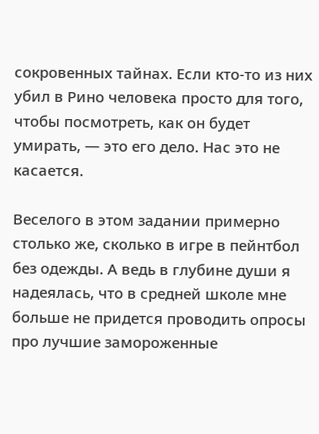сокровенных тайнах. Если кто-то из них убил в Рино человека просто для того, чтобы посмотреть, как он будет умирать, — это его дело. Нас это не касается.

Веселого в этом задании примерно столько же, сколько в игре в пейнтбол без одежды. А ведь в глубине души я надеялась, что в средней школе мне больше не придется проводить опросы про лучшие замороженные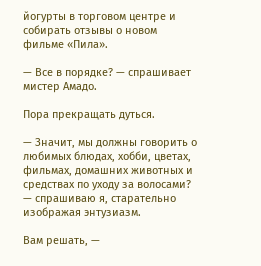йогурты в торговом центре и собирать отзывы о новом фильме «Пила».

— Все в порядке? — спрашивает мистер Амадо.

Пора прекращать дуться.

— Значит, мы должны говорить о любимых блюдах, хобби, цветах, фильмах, домашних животных и средствах по уходу за волосами? — спрашиваю я, старательно изображая энтузиазм.

Вам решать, —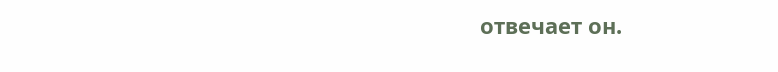отвечает он.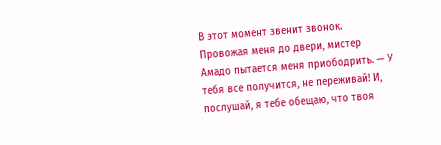В этот момент звенит звонок. Провожая меня до двери, мистер Амадо пытается меня приободрить. — У тебя все получится, не переживай! И, послушай, я тебе обещаю, что твоя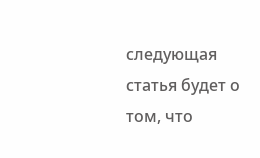следующая статья будет о том, что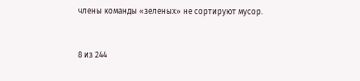члены команды «зеленых» не сортируют мусор.



8 из 244